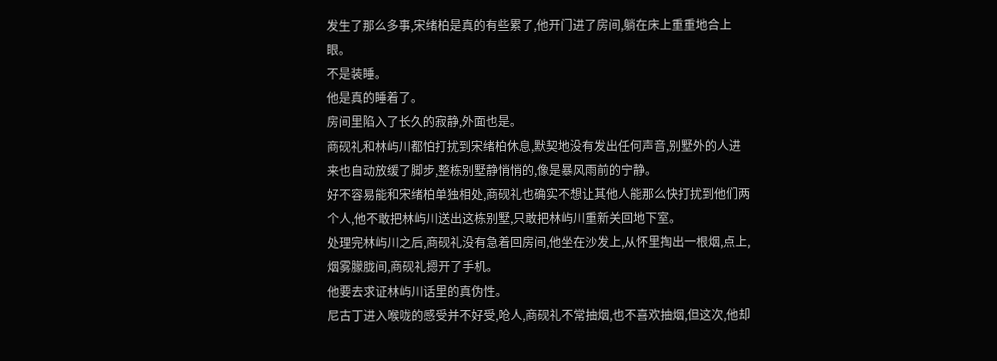发生了那么多事,宋绪柏是真的有些累了,他开门进了房间,躺在床上重重地合上眼。
不是装睡。
他是真的睡着了。
房间里陷入了长久的寂静,外面也是。
商砚礼和林屿川都怕打扰到宋绪柏休息,默契地没有发出任何声音,别墅外的人进来也自动放缓了脚步,整栋别墅静悄悄的,像是暴风雨前的宁静。
好不容易能和宋绪柏单独相处,商砚礼也确实不想让其他人能那么快打扰到他们两个人,他不敢把林屿川送出这栋别墅,只敢把林屿川重新关回地下室。
处理完林屿川之后,商砚礼没有急着回房间,他坐在沙发上,从怀里掏出一根烟,点上,烟雾朦胧间,商砚礼摁开了手机。
他要去求证林屿川话里的真伪性。
尼古丁进入喉咙的感受并不好受,呛人,商砚礼不常抽烟,也不喜欢抽烟,但这次,他却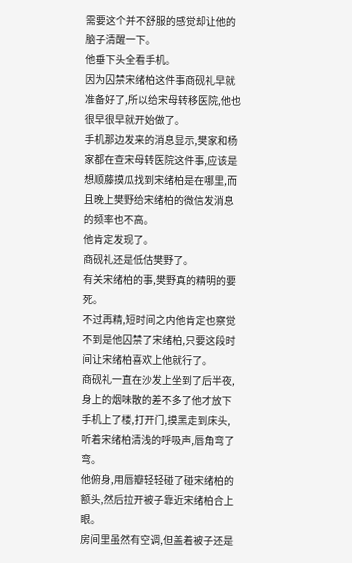需要这个并不舒服的感觉却让他的脑子清醒一下。
他垂下头全看手机。
因为囚禁宋绪柏这件事商砚礼早就准备好了,所以给宋母转移医院,他也很早很早就开始做了。
手机那边发来的消息显示,樊家和杨家都在查宋母转医院这件事,应该是想顺藤摸瓜找到宋绪柏是在哪里,而且晚上樊野给宋绪柏的微信发消息的频率也不高。
他肯定发现了。
商砚礼还是低估樊野了。
有关宋绪柏的事,樊野真的精明的要死。
不过再精,短时间之内他肯定也察觉不到是他囚禁了宋绪柏,只要这段时间让宋绪柏喜欢上他就行了。
商砚礼一直在沙发上坐到了后半夜,身上的烟味散的差不多了他才放下手机上了楼,打开门,摸黑走到床头,听着宋绪柏清浅的呼吸声,唇角弯了弯。
他俯身,用唇瓣轻轻碰了碰宋绪柏的额头,然后拉开被子靠近宋绪柏合上眼。
房间里虽然有空调,但盖着被子还是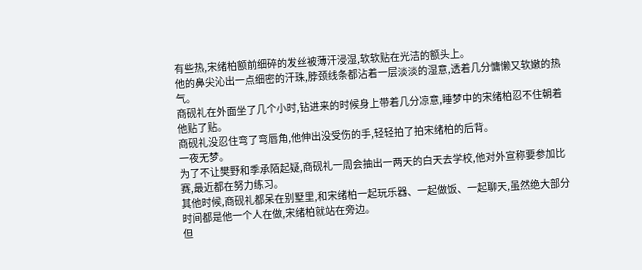有些热,宋绪柏额前细碎的发丝被薄汗浸湿,软软贴在光洁的额头上。
他的鼻尖沁出一点细密的汗珠,脖颈线条都沾着一层淡淡的湿意,透着几分慵懒又软嫩的热气。
商砚礼在外面坐了几个小时,钻进来的时候身上带着几分凉意,睡梦中的宋绪柏忍不住朝着他贴了贴。
商砚礼没忍住弯了弯唇角,他伸出没受伤的手,轻轻拍了拍宋绪柏的后背。
一夜无梦。
为了不让樊野和季承陌起疑,商砚礼一周会抽出一两天的白天去学校,他对外宣称要参加比赛,最近都在努力练习。
其他时候,商砚礼都呆在别墅里,和宋绪柏一起玩乐器、一起做饭、一起聊天,虽然绝大部分时间都是他一个人在做,宋绪柏就站在旁边。
但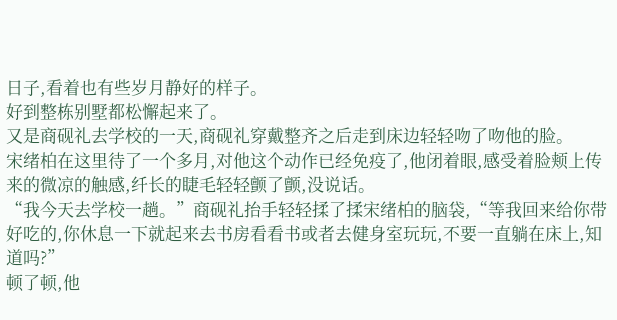日子,看着也有些岁月静好的样子。
好到整栋别墅都松懈起来了。
又是商砚礼去学校的一天,商砚礼穿戴整齐之后走到床边轻轻吻了吻他的脸。
宋绪柏在这里待了一个多月,对他这个动作已经免疫了,他闭着眼,感受着脸颊上传来的微凉的触感,纤长的睫毛轻轻颤了颤,没说话。
“我今天去学校一趟。”商砚礼抬手轻轻揉了揉宋绪柏的脑袋,“等我回来给你带好吃的,你休息一下就起来去书房看看书或者去健身室玩玩,不要一直躺在床上,知道吗?”
顿了顿,他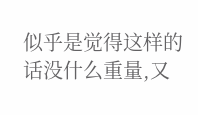似乎是觉得这样的话没什么重量,又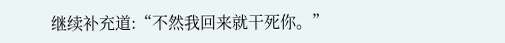继续补充道:“不然我回来就干死你。”